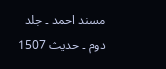مسند احمد ۔ جلد دوم ۔ حدیث 1507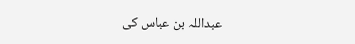عبداللہ بن عباس کی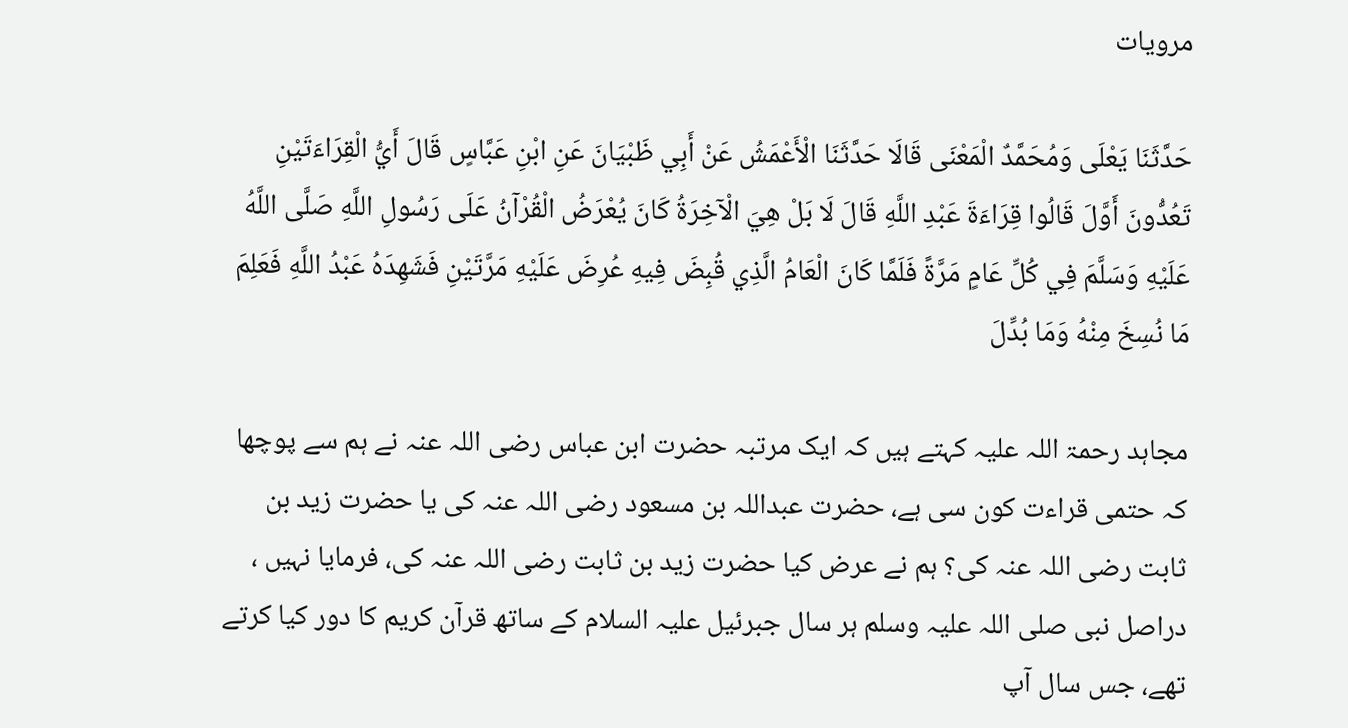مرویات

حَدَّثَنَا يَعْلَى وَمُحَمَّدٌ الْمَعْنَى قَالَا حَدَّثَنَا الْأَعْمَشُ عَنْ أَبِي ظَبْيَانَ عَنِ ابْنِ عَبَّاسٍ قَالَ أَيُّ الْقِرَاءَتَيْنِ تَعُدُّونَ أَوَّلَ قَالُوا قِرَاءَةَ عَبْدِ اللَّهِ قَالَ لَا بَلْ هِيَ الْآخِرَةُ كَانَ يُعْرَضُ الْقُرْآنُ عَلَى رَسُولِ اللَّهِ صَلَّى اللَّهُ عَلَيْهِ وَسَلَّمَ فِي كُلِّ عَامٍ مَرَّةً فَلَمَّا كَانَ الْعَامُ الَّذِي قُبِضَ فِيهِ عُرِضَ عَلَيْهِ مَرَّتَيْنِ فَشَهِدَهُ عَبْدُ اللَّهِ فَعَلِمَ مَا نُسِخَ مِنْهُ وَمَا بُدِّلَ

مجاہد رحمۃ اللہ علیہ کہتے ہیں کہ ایک مرتبہ حضرت ابن عباس رضی اللہ عنہ نے ہم سے پوچھا کہ حتمی قراءت کون سی ہے، حضرت عبداللہ بن مسعود رضی اللہ عنہ کی یا حضرت زید بن ثابت رضی اللہ عنہ کی؟ ہم نے عرض کیا حضرت زید بن ثابت رضی اللہ عنہ کی، فرمایا نہیں ، دراصل نبی صلی اللہ علیہ وسلم ہر سال جبرئیل علیہ السلام کے ساتھ قرآن کریم کا دور کیا کرتے تھے، جس سال آپ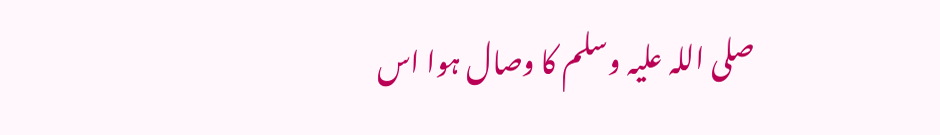صلی اللہ علیہ وسلم کا وصال ہوا اس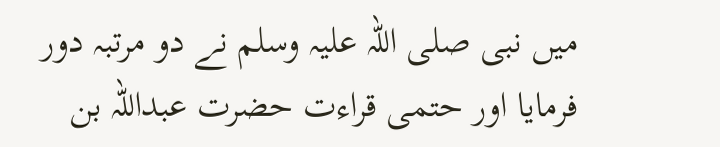میں نبی صلی اللہ علیہ وسلم نے دو مرتبہ دور فرمایا اور حتمی قراءت حضرت عبداللہ بن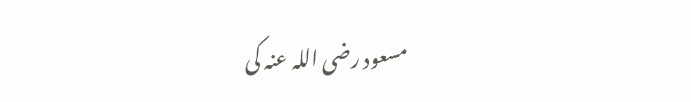مسعود رضی اللہ عنہ کی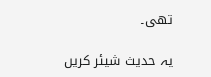تھی۔

یہ حدیث شیئر کریں